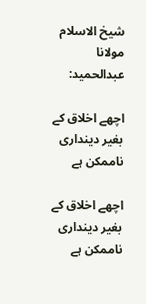شیخ الاسلام مولانا عبدالحمید:

اچھے اخلاق کے بغیر دینداری ناممکن ہے

اچھے اخلاق کے بغیر دینداری ناممکن ہے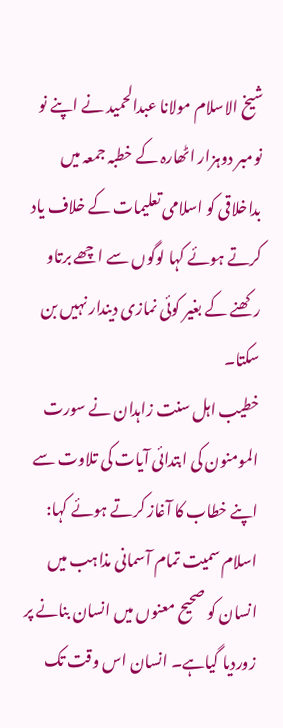شیخ الاسلام مولانا عبدالحمید نے اپنے نو نومبر دوہزار اٹھارہ کے خطبہ جمعہ میں بداخلاقی کو اسلامی تعلیمات کے خلاف یاد کرتے ہوئے کہا لوگوں سے اچھے برتاو رکھنے کے بغیر کوئی نمازی دیندار نہیں بن سکتا۔
خطیب اہل سنت زاہدان نے سورت المومنون کی ابتدائی آیات کی تلاوت سے اپنے خطاب کا آغاز کرتے ہوئے کہا: اسلام سمیت تمام آسمانی مذاہب میں انسان کو صحیح معنوں میں انسان بنانے پر زوردیا گیاہے۔ انسان اس وقت تک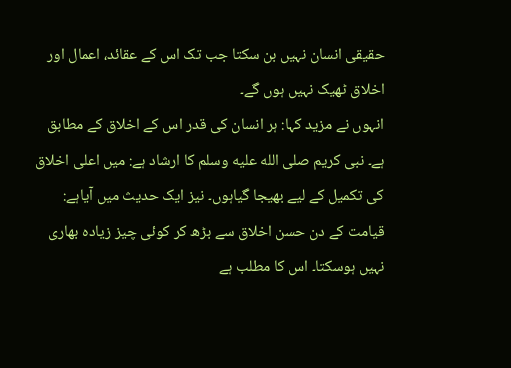حقیقی انسان نہیں بن سکتا جب تک اس کے عقائد، اعمال اور اخلاق ٹھیک نہیں ہوں گے۔
انہوں نے مزید کہا: ہر انسان کی قدر اس کے اخلاق کے مطابق ہے۔ نبی کریم صلى الله عليه وسلم کا ارشاد ہے: میں اعلی اخلاق کی تکمیل کے لیے بھیجا گیاہوں۔ نیز ایک حدیث میں آیاہے: قیامت کے دن حسن اخلاق سے بڑھ کر کوئی چیز زیادہ بھاری نہیں ہوسکتا۔ اس کا مطلب ہے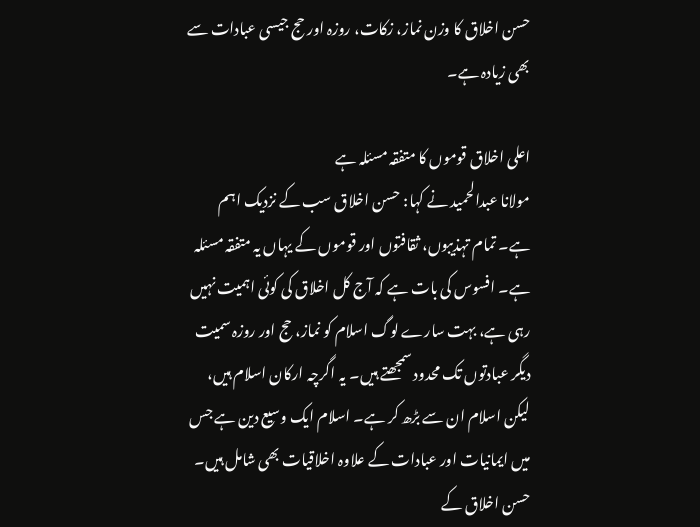حسن اخلاق کا وزن نماز، زکات، روزہ اور حج جیسی عبادات سے بھی زیادہ ہے۔

اعلی اخلاق قوموں کا متفقہ مسئلہ ہے
مولانا عبدالحمید نے کہا: حسن اخلاق سب کے نزدیک اہم ہے۔ تمام تہذیبوں، ثقافتوں اور قوموں کے یہاں یہ متفقہ مسئلہ ہے۔ افسوس کی بات ہے کہ آج کل اخلاق کی کوئی اہمیت نہیں رہی ہے، بہت سارے لوگ اسلام کو نماز، حج اور روزہ سمیت دیگر عبادتوں تک محدود سمجھتے ہیں۔ یہ اگرچہ ارکان اسلام ہیں، لیکن اسلام ان سے بڑھ کر ہے۔ اسلام ایک وسیع دین ہے جس میں ایمانیات اور عبادات کے علاوہ اخلاقیات بھی شامل ہیں۔ حسن اخلاق کے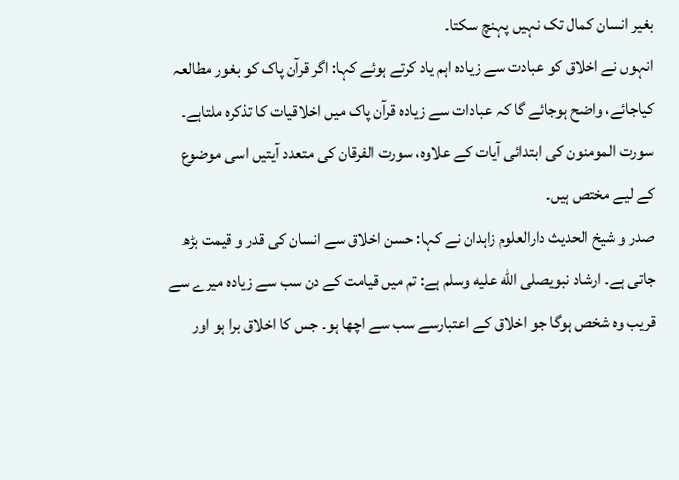بغیر انسان کمال تک نہیں پہنچ سکتا۔
انہوں نے اخلاق کو عبادت سے زیادہ اہم یاد کرتے ہوئے کہا: اگر قرآن پاک کو بغور مطالعہ کیاجائے، واضح ہوجائے گا کہ عبادات سے زیادہ قرآن پاک میں اخلاقیات کا تذکرہ ملتاہے۔ سورت المومنون کی ابتدائی آیات کے علاوہ، سورت الفرقان کی متعدد آیتیں اسی موضوع کے لیے مختص ہیں۔
صدر و شیخ الحدیث دارالعلوم زاہدان نے کہا: حسن اخلاق سے انسان کی قدر و قیمت بڑھ جاتی ہے۔ ارشاد نبویصلى الله عليه وسلم ہے: تم میں قیامت کے دن سب سے زیادہ میرے سے قریب وہ شخص ہوگا جو اخلاق کے اعتبارسے سب سے اچھا ہو۔ جس کا اخلاق برا ہو اور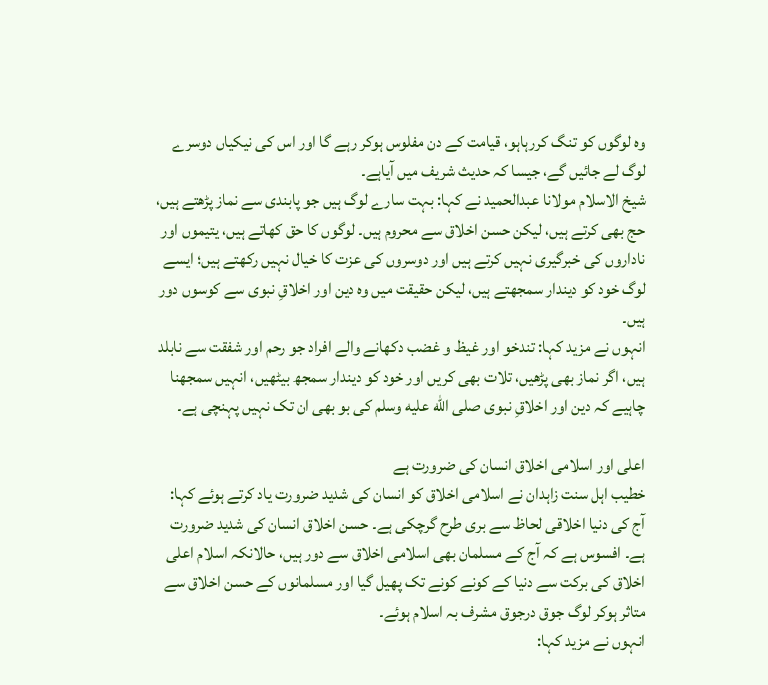وہ لوگوں کو تنگ کررہاہو، قیامت کے دن مفلوس ہوکر رہے گا اور اس کی نیکیاں دوسرے لوگ لے جائیں گے، جیسا کہ حدیث شریف میں آیاہے۔
شیخ الاسلام مولانا عبدالحمید نے کہا: بہت سارے لوگ ہیں جو پابندی سے نماز پڑھتے ہیں، حج بھی کرتے ہیں، لیکن حسن اخلاق سے محروم ہیں۔ لوگوں کا حق کھاتے ہیں، یتیموں اور ناداروں کی خبرگیری نہیں کرتے ہیں اور دوسروں کی عزت کا خیال نہیں رکھتے ہیں؛ ایسے لوگ خود کو دیندار سمجھتے ہیں، لیکن حقیقت میں وہ دین اور اخلاقِ نبوی سے کوسوں دور ہیں۔
انہوں نے مزید کہا: تندخو اور غیظ و غضب دکھانے والے افراد جو رحم اور شفقت سے نابلد ہیں، اگر نماز بھی پڑھیں، تلات بھی کریں اور خود کو دیندار سمجھ بیٹھیں، انہیں سمجھنا چاہیے کہ دین اور اخلاقِ نبوی صلى الله عليه وسلم کی بو بھی ان تک نہیں پہنچی ہے۔

اعلی اور اسلامی اخلاق انسان کی ضرورت ہے
خطیب اہل سنت زاہدان نے اسلامی اخلاق کو انسان کی شدید ضرورت یاد کرتے ہوئے کہا: آج کی دنیا اخلاقی لحاظ سے بری طرح گرچکی ہے۔ حسن اخلاق انسان کی شدید ضرورت ہے۔ افسوس ہے کہ آج کے مسلمان بھی اسلامی اخلاق سے دور ہیں، حالانکہ اسلام اعلی اخلاق کی برکت سے دنیا کے کونے کونے تک پھیل گیا اور مسلمانوں کے حسن اخلاق سے متاثر ہوکر لوگ جوق درجوق مشرف بہ اسلام ہوئے۔
انہوں نے مزید کہا: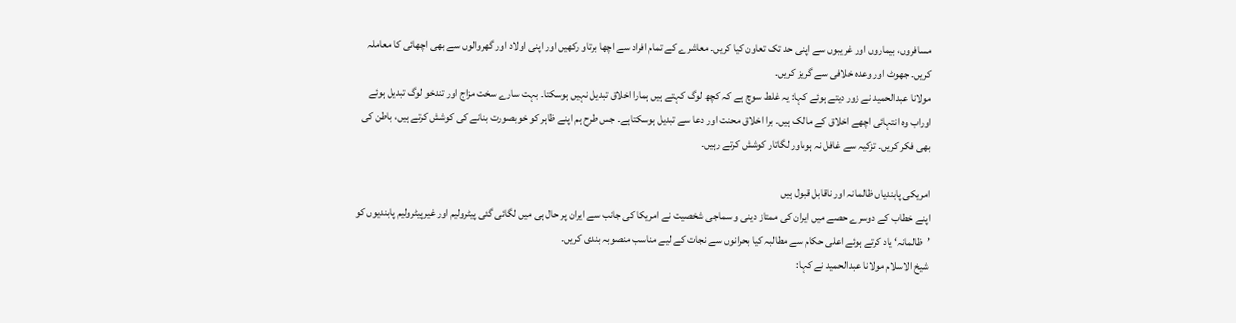مسافروں، بیماروں اور غریبوں سے اپنی حد تک تعاون کیا کریں۔ معاشرے کے تمام افراد سے اچھا برتاو رکھیں اور اپنی اولاد اور گھروالوں سے بھی اچھائی کا معاملہ کریں۔ جھوٹ اور وعدہ خلافی سے گریز کریں۔
مولانا عبدالحمید نے زور دیتے ہوئے کہا: یہ غلط سوچ ہے کہ کچھ لوگ کہتے ہیں ہمارا اخلاق تبدیل نہیں ہوسکتا۔ بہت سارے سخت مزاج اور تندخو لوگ تبدیل ہوئے اوراب وہ انتہائی اچھے اخلاق کے مالک ہیں۔ برا اخلاق محنت اور دعا سے تبدیل ہوسکتاہے۔ جس طرح ہم اپنے ظاہر کو خوبصورت بنانے کی کوشش کرتے ہیں، باطن کی بھی فکر کریں۔ تزکیہ سے غافل نہ ہوںاور لگاتار کوشش کرتے رہیں۔

امریکی پابندیاں ظالمانہ اور ناقابل قبول ہیں
اپنے خطاب کے دوسرے حصے میں ایران کی ممتاز دینی و سماجی شخصیت نے امریکا کی جانب سے ایران پر حال ہی میں لگائی گئی پیٹرولیم اور غیرپیٹرولیم پابندیوں کو ’ظالمانہ‘ یاد کرتے ہوئے اعلی حکام سے مطالبہ کیا بحرانوں سے نجات کے لیے مناسب منصوبہ بندی کریں۔
شیخ الاسلام مولانا عبدالحمید نے کہا: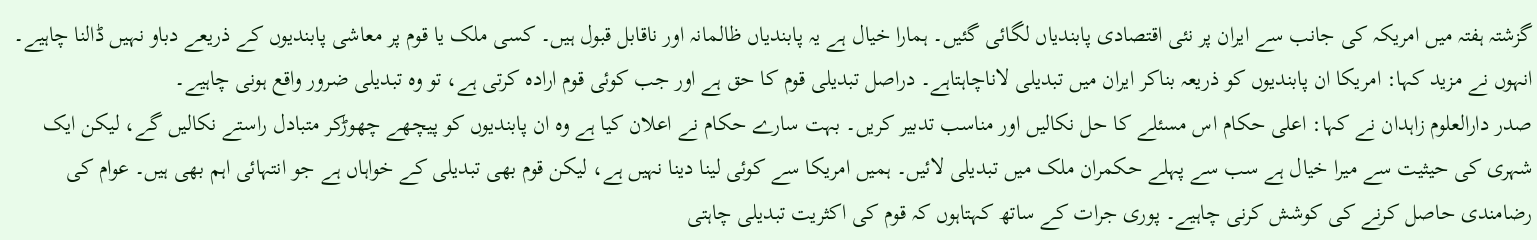گزشتہ ہفتہ میں امریکہ کی جانب سے ایران پر نئی اقتصادی پابندیاں لگائی گئیں۔ ہمارا خیال ہے یہ پابندیاں ظالمانہ اور ناقابل قبول ہیں۔ کسی ملک یا قوم پر معاشی پابندیوں کے ذریعے دباو نہیں ڈالنا چاہیے۔
انہوں نے مزید کہا: امریکا ان پابندیوں کو ذریعہ بناکر ایران میں تبدیلی لاناچاہتاہے۔ دراصل تبدیلی قوم کا حق ہے اور جب کوئی قوم ارادہ کرتی ہے، تو وہ تبدیلی ضرور واقع ہونی چاہیے۔
صدر دارالعلوم زاہدان نے کہا: اعلی حکام اس مسئلے کا حل نکالیں اور مناسب تدبیر کریں۔ بہت سارے حکام نے اعلان کیا ہے وہ ان پابندیوں کو پیچھے چھوڑکر متبادل راستے نکالیں گے، لیکن ایک شہری کی حیثیت سے میرا خیال ہے سب سے پہلے حکمران ملک میں تبدیلی لائیں۔ ہمیں امریکا سے کوئی لینا دینا نہیں ہے، لیکن قوم بھی تبدیلی کے خواہاں ہے جو انتہائی اہم بھی ہیں۔ عوام کی رضامندی حاصل کرنے کی کوشش کرنی چاہیے۔ پوری جرات کے ساتھ کہتاہوں کہ قوم کی اکثریت تبدیلی چاہتی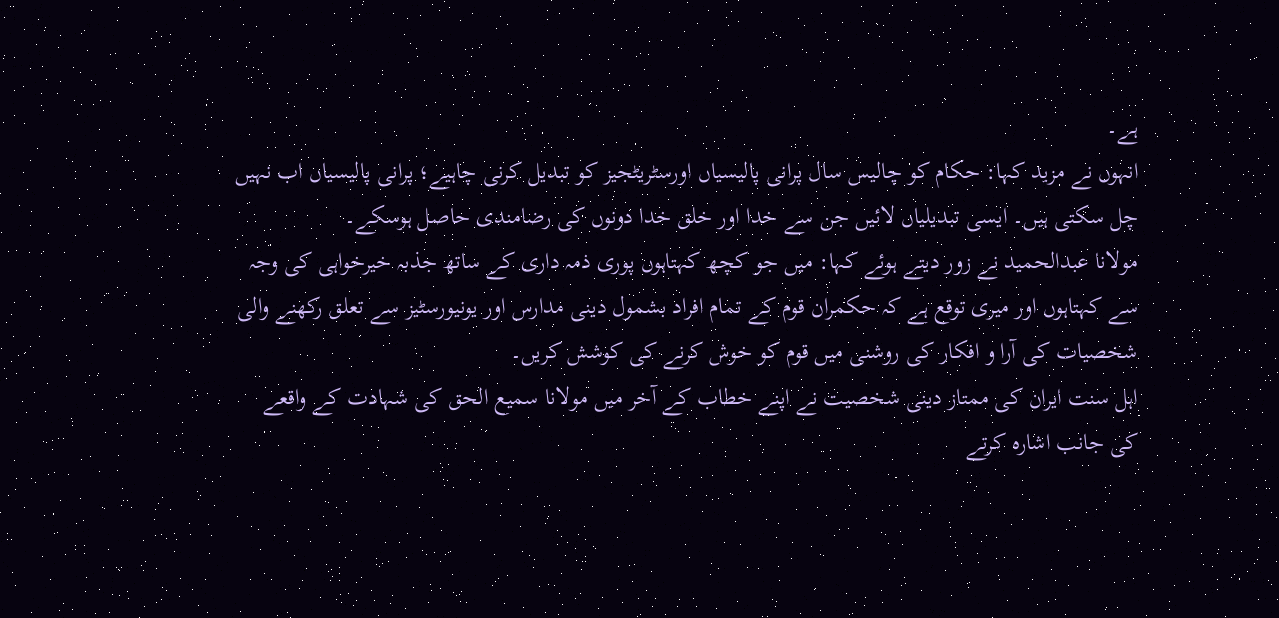ہے۔
انہوں نے مزید کہا: حکام کو چالیس سال پرانی پالیسیاں اورسٹریٹجیز کو تبدیل کرنی چاہیے؛ پرانی پالیسیاں اب نہیں چل سکتی ہیں۔ ایسی تبدیلیاں لائیں جن سے خدا اور خلق خدا دونوں کی رضامندی حاصل ہوسکے۔
مولانا عبدالحمید نے زور دیتے ہوئے کہا: میں جو کچھ کہتاہوں پوری ذمہ داری کے ساتھ جذبہ خیرخواہی کی وجہ سے کہتاہوں اور میری توقع ہے کہ حکمران قوم کے تمام افراد بشمول دینی مدارس اور یونیورسٹیز سے تعلق رکھنے والی شخصیات کی آرا و افکار کی روشنی میں قوم کو خوش کرنے کی کوشش کریں۔
اہل سنت ایران کی ممتاز دینی شخصیت نے اپنے خطاب کے آخر میں مولانا سمیع الحق کی شہادت کے واقعے کی جانب اشارہ کرتے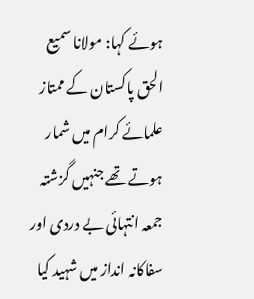ہوئے کہا: مولانا سمیع الحق پاکستان کے ممتاز علمائے کرام میں شمار ہوتے تھے جنہیں گزشتہ جمعہ انتہائی بے دردی اور سفاکانہ انداز میں شہید کیا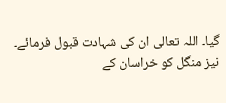گیا۔ اللہ تعالی ان کی شہادت قبول فرمائے۔ نیز منگل کو خراسان کے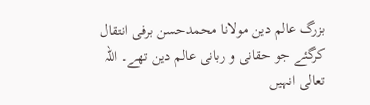بزرگ عالم دین مولانا محمدحسن برفی انتقال کرگئے جو حقانی و ربانی عالم دین تھے۔ اللہ تعالی انہیں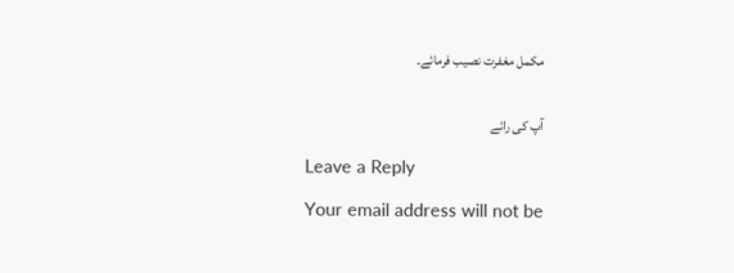مکمل مغفرت نصیب فرمائے۔


آپ کی رائے

Leave a Reply

Your email address will not be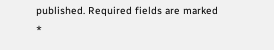published. Required fields are marked *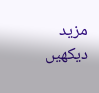مزید دیکهیں